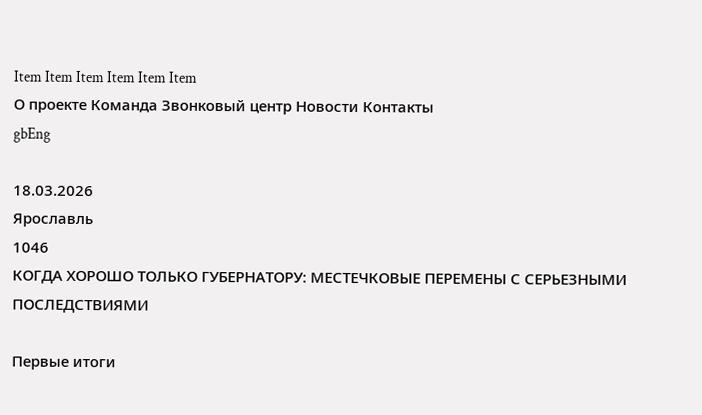Item Item Item Item Item Item
О проекте Команда Звонковый центр Новости Контакты
gbEng

18.03.2026
Ярославль
1046
КОГДА ХОРОШО ТОЛЬКО ГУБЕРНАТОРУ: МЕСТЕЧКОВЫЕ ПЕРЕМЕНЫ С СЕРЬЕЗНЫМИ ПОСЛЕДСТВИЯМИ

Первые итоги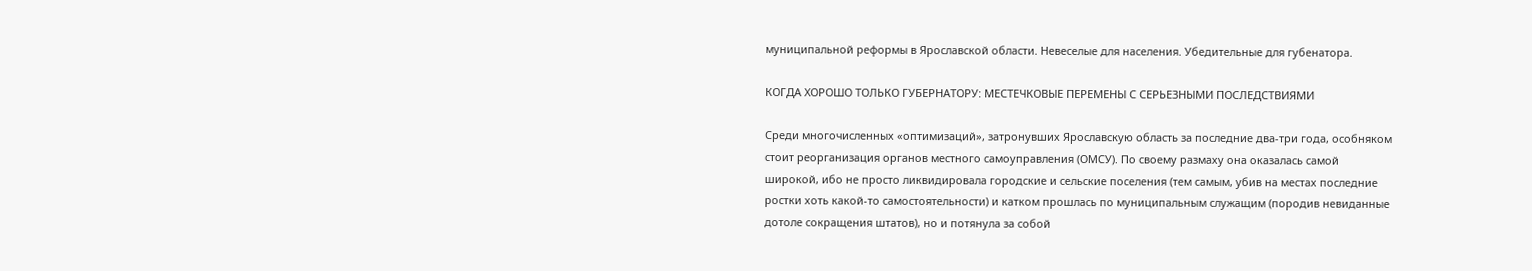муниципальной реформы в Ярославской области. Невеселые для населения. Убедительные для губенатора.

КОГДА ХОРОШО ТОЛЬКО ГУБЕРНАТОРУ: МЕСТЕЧКОВЫЕ ПЕРЕМЕНЫ С СЕРЬЕЗНЫМИ ПОСЛЕДСТВИЯМИ

Среди многочисленных «оптимизаций», затронувших Ярославскую область за последние два-три года, особняком стоит реорганизация органов местного самоуправления (ОМСУ). По своему размаху она оказалась самой широкой, ибо не просто ликвидировала городские и сельские поселения (тем самым, убив на местах последние ростки хоть какой-то самостоятельности) и катком прошлась по муниципальным служащим (породив невиданные дотоле сокращения штатов), но и потянула за собой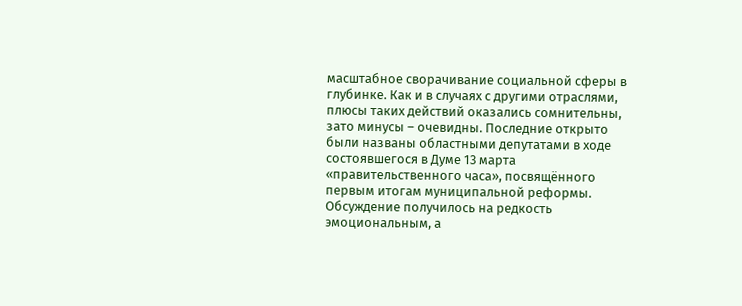масштабное сворачивание социальной сферы в глубинке. Как и в случаях с другими отраслями, плюсы таких действий оказались сомнительны, зато минусы – очевидны. Последние открыто были названы областными депутатами в ходе состоявшегося в Думе 13 марта «правительственного часа», посвящённого первым итогам муниципальной реформы. Обсуждение получилось на редкость эмоциональным, а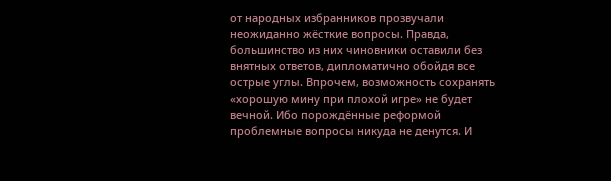от народных избранников прозвучали неожиданно жёсткие вопросы. Правда, большинство из них чиновники оставили без внятных ответов, дипломатично обойдя все острые углы. Впрочем, возможность сохранять «хорошую мину при плохой игре» не будет вечной. Ибо порождённые реформой проблемные вопросы никуда не денутся. И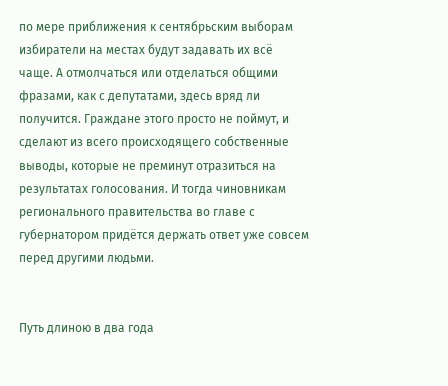по мере приближения к сентябрьским выборам избиратели на местах будут задавать их всё чаще. А отмолчаться или отделаться общими фразами, как с депутатами, здесь вряд ли получится. Граждане этого просто не поймут, и сделают из всего происходящего собственные выводы, которые не преминут отразиться на результатах голосования. И тогда чиновникам регионального правительства во главе с губернатором придётся держать ответ уже совсем перед другими людьми.


Путь длиною в два года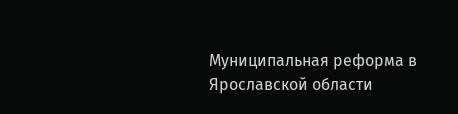Муниципальная реформа в Ярославской области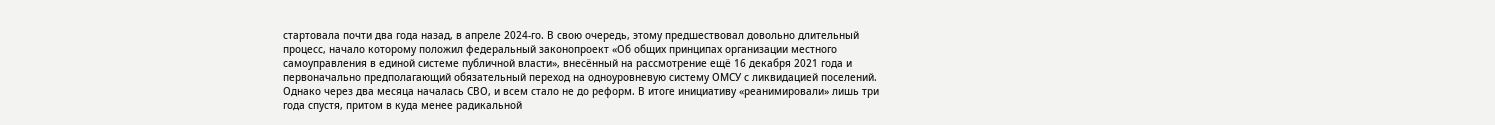стартовала почти два года назад, в апреле 2024-го. В свою очередь, этому предшествовал довольно длительный процесс, начало которому положил федеральный законопроект «Об общих принципах организации местного самоуправления в единой системе публичной власти», внесённый на рассмотрение ещё 16 декабря 2021 года и первоначально предполагающий обязательный переход на одноуровневую систему ОМСУ с ликвидацией поселений. Однако через два месяца началась СВО, и всем стало не до реформ. В итоге инициативу «реанимировали» лишь три года спустя, притом в куда менее радикальной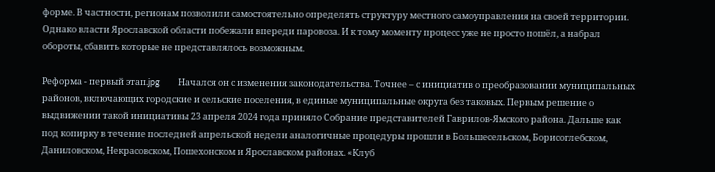форме. В частности, регионам позволили самостоятельно определять структуру местного самоуправления на своей территории. Однако власти Ярославской области побежали впереди паровоза. И к тому моменту процесс уже не просто пошёл, а набрал обороты, сбавить которые не представлялось возможным.

Реформа - первый этап.jpg         Начался он с изменения законодательства. Точнее – с инициатив о преобразовании муниципальных районов, включающих городские и сельские поселения, в единые муниципальные округа без таковых. Первым решение о выдвижении такой инициативы 23 апреля 2024 года приняло Собрание представителей Гаврилов-Ямского района. Дальше как под копирку в течение последней апрельской недели аналогичные процедуры прошли в Большесельском, Борисоглебском, Даниловском, Некрасовском, Пошехонском и Ярославском районах. «Клуб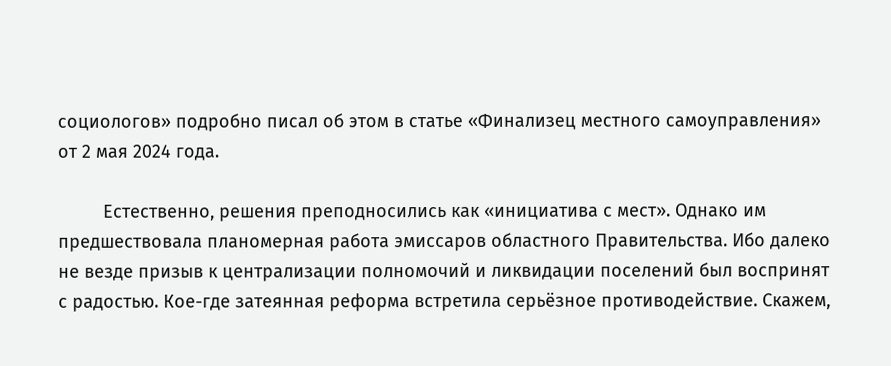социологов» подробно писал об этом в статье «Финализец местного самоуправления» от 2 мая 2024 года.

         Естественно, решения преподносились как «инициатива с мест». Однако им предшествовала планомерная работа эмиссаров областного Правительства. Ибо далеко не везде призыв к централизации полномочий и ликвидации поселений был воспринят с радостью. Кое-где затеянная реформа встретила серьёзное противодействие. Скажем,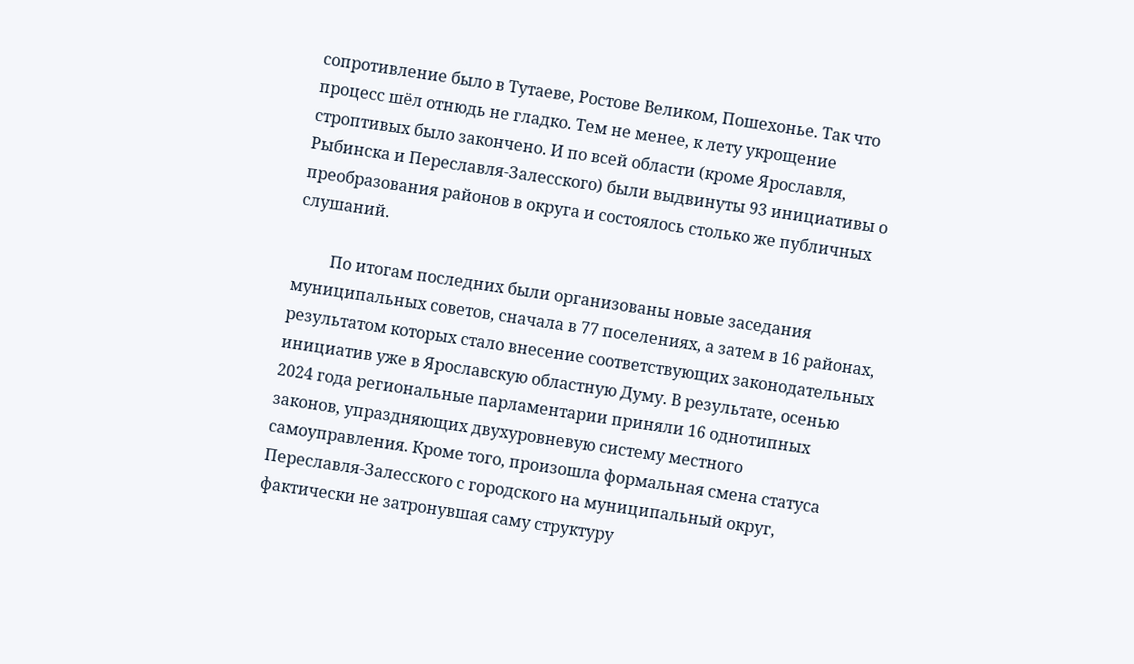сопротивление было в Тутаеве, Ростове Великом, Пошехонье. Так что процесс шёл отнюдь не гладко. Тем не менее, к лету укрощение строптивых было закончено. И по всей области (кроме Ярославля, Рыбинска и Переславля-Залесского) были выдвинуты 93 инициативы о преобразования районов в округа и состоялось столько же публичных слушаний.

         По итогам последних были организованы новые заседания муниципальных советов, сначала в 77 поселениях, а затем в 16 районах, результатом которых стало внесение соответствующих законодательных инициатив уже в Ярославскую областную Думу. В результате, осенью 2024 года региональные парламентарии приняли 16 однотипных законов, упраздняющих двухуровневую систему местного самоуправления. Кроме того, произошла формальная смена статуса Переславля-Залесского с городского на муниципальный округ, фактически не затронувшая саму структуру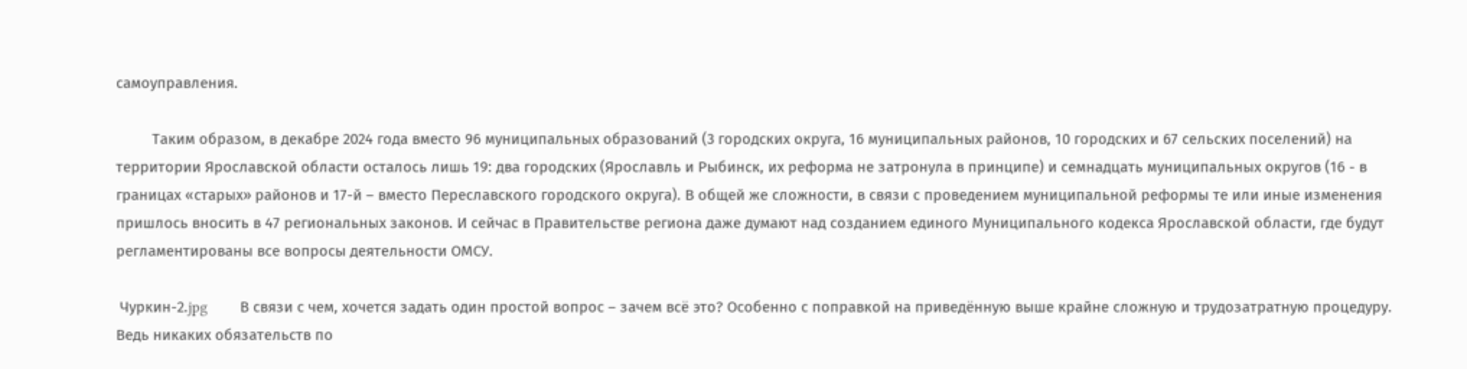самоуправления.

         Таким образом, в декабре 2024 года вместо 96 муниципальных образований (3 городских округа, 16 муниципальных районов, 10 городских и 67 сельских поселений) на территории Ярославской области осталось лишь 19: два городских (Ярославль и Рыбинск, их реформа не затронула в принципе) и семнадцать муниципальных округов (16 - в границах «старых» районов и 17-й – вместо Переславского городского округа). В общей же сложности, в связи с проведением муниципальной реформы те или иные изменения пришлось вносить в 47 региональных законов. И сейчас в Правительстве региона даже думают над созданием единого Муниципального кодекса Ярославской области, где будут регламентированы все вопросы деятельности ОМСУ.

 Чуркин-2.jpg        В связи с чем, хочется задать один простой вопрос – зачем всё это? Особенно с поправкой на приведённую выше крайне сложную и трудозатратную процедуру. Ведь никаких обязательств по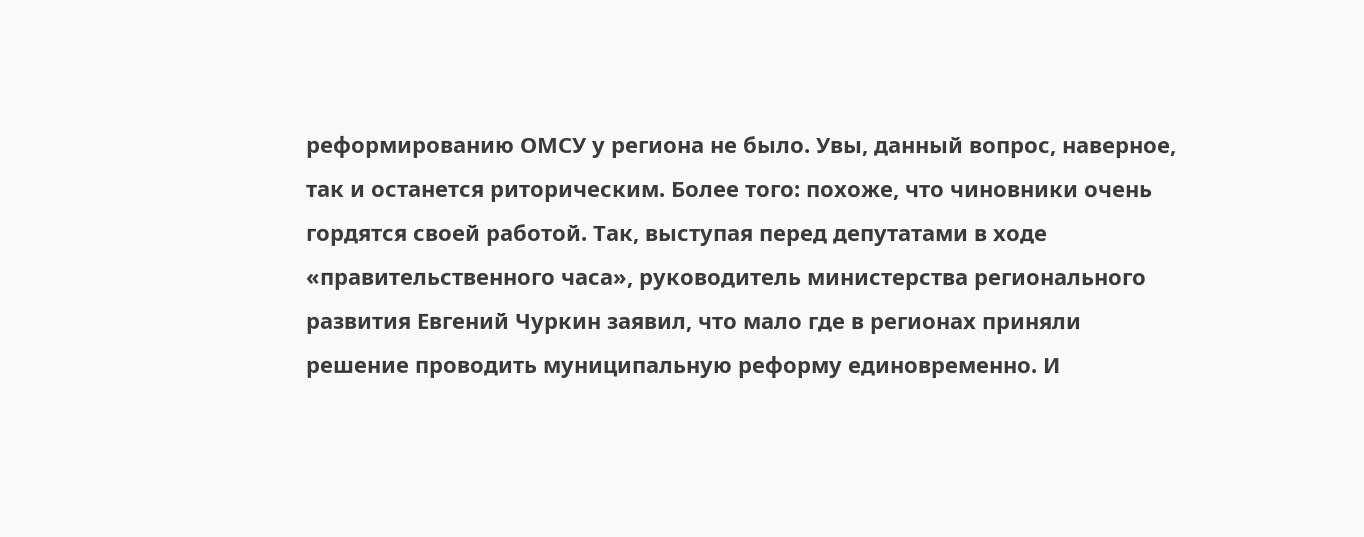реформированию ОМСУ у региона не было. Увы, данный вопрос, наверное, так и останется риторическим. Более того: похоже, что чиновники очень гордятся своей работой. Так, выступая перед депутатами в ходе «правительственного часа», руководитель министерства регионального развития Евгений Чуркин заявил, что мало где в регионах приняли решение проводить муниципальную реформу единовременно. И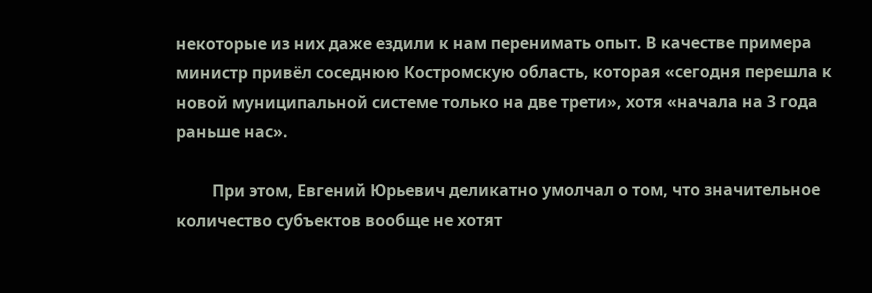некоторые из них даже ездили к нам перенимать опыт. В качестве примера министр привёл соседнюю Костромскую область, которая «сегодня перешла к новой муниципальной системе только на две трети», хотя «начала на 3 года раньше нас».

         При этом, Евгений Юрьевич деликатно умолчал о том, что значительное количество субъектов вообще не хотят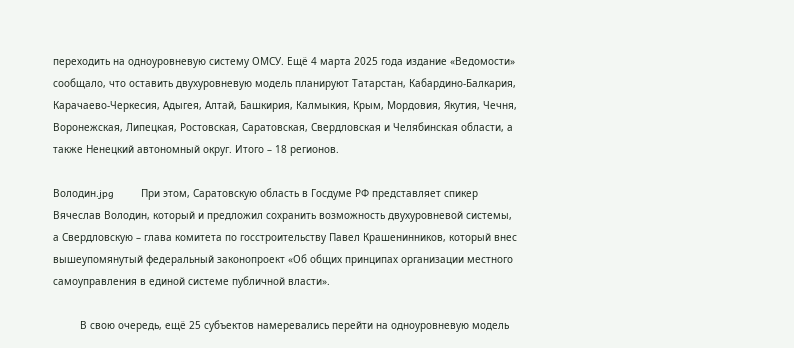переходить на одноуровневую систему ОМСУ. Ещё 4 марта 2025 года издание «Ведомости» сообщало, что оставить двухуровневую модель планируют Татарстан, Кабардино-Балкария, Карачаево-Черкесия, Адыгея, Алтай, Башкирия, Калмыкия, Крым, Мордовия, Якутия, Чечня, Воронежская, Липецкая, Ростовская, Саратовская, Свердловская и Челябинская области, а также Ненецкий автономный округ. Итого – 18 регионов.

Володин.jpg         При этом, Саратовскую область в Госдуме РФ представляет спикер Вячеслав Володин, который и предложил сохранить возможность двухуровневой системы, а Свердловскую – глава комитета по госстроительству Павел Крашенинников, который внес вышеупомянутый федеральный законопроект «Об общих принципах организации местного самоуправления в единой системе публичной власти».

         В свою очередь, ещё 25 субъектов намеревались перейти на одноуровневую модель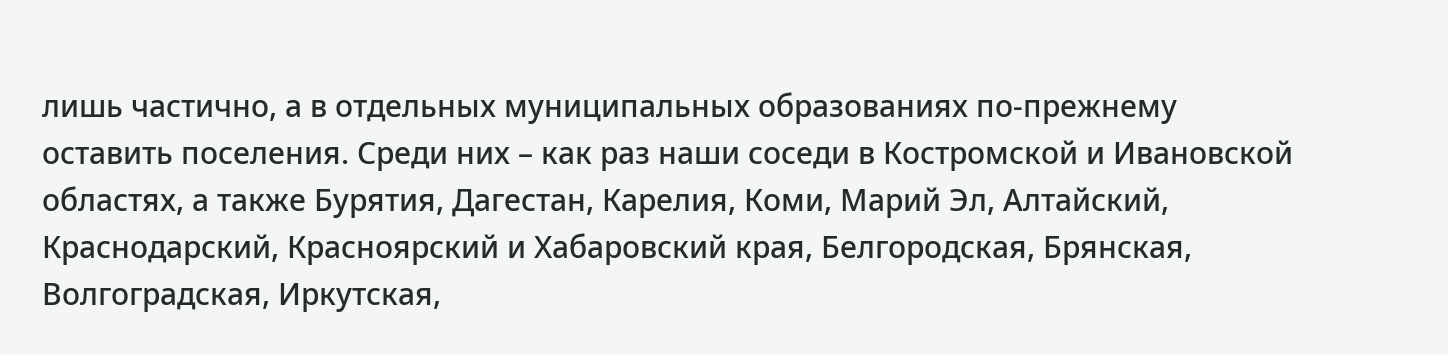лишь частично, а в отдельных муниципальных образованиях по-прежнему оставить поселения. Среди них – как раз наши соседи в Костромской и Ивановской областях, а также Бурятия, Дагестан, Карелия, Коми, Марий Эл, Алтайский, Краснодарский, Красноярский и Хабаровский края, Белгородская, Брянская, Волгоградская, Иркутская,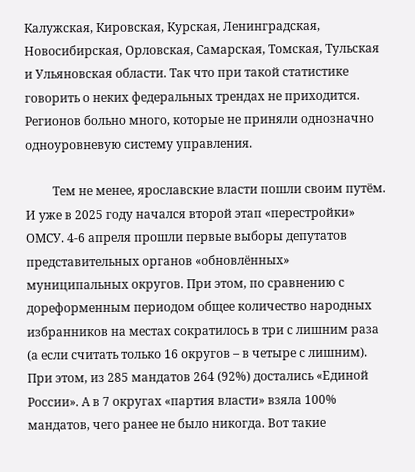Калужская, Кировская, Курская, Ленинградская, Новосибирская, Орловская, Самарская, Томская, Тульская и Ульяновская области. Так что при такой статистике говорить о неких федеральных трендах не приходится. Регионов больно много, которые не приняли однозначно одноуровневую систему управления.

         Тем не менее, ярославские власти пошли своим путём. И уже в 2025 году начался второй этап «перестройки» ОМСУ. 4-6 апреля прошли первые выборы депутатов представительных органов «обновлённых» муниципальных округов. При этом, по сравнению с дореформенным периодом общее количество народных избранников на местах сократилось в три с лишним раза (а если считать только 16 округов – в четыре с лишним). При этом, из 285 мандатов 264 (92%) достались «Единой России». А в 7 округах «партия власти» взяла 100% мандатов, чего ранее не было никогда. Вот такие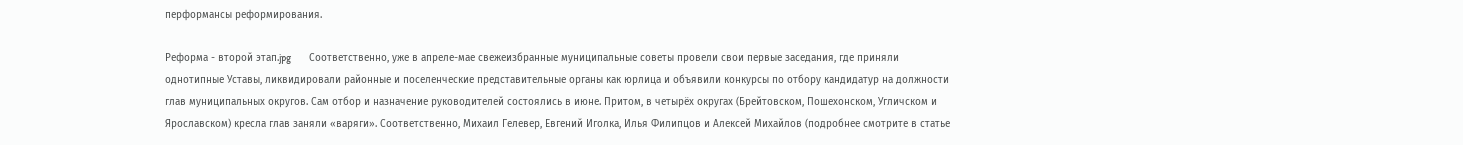перформансы реформирования.

Реформа - второй этап.jpg         Соответственно, уже в апреле-мае свежеизбранные муниципальные советы провели свои первые заседания, где приняли однотипные Уставы, ликвидировали районные и поселенческие представительные органы как юрлица и объявили конкурсы по отбору кандидатур на должности глав муниципальных округов. Сам отбор и назначение руководителей состоялись в июне. Притом, в четырёх округах (Брейтовском, Пошехонском, Угличском и Ярославском) кресла глав заняли «варяги». Соответственно, Михаил Гелевер, Евгений Иголка, Илья Филипцов и Алексей Михайлов (подробнее смотрите в статье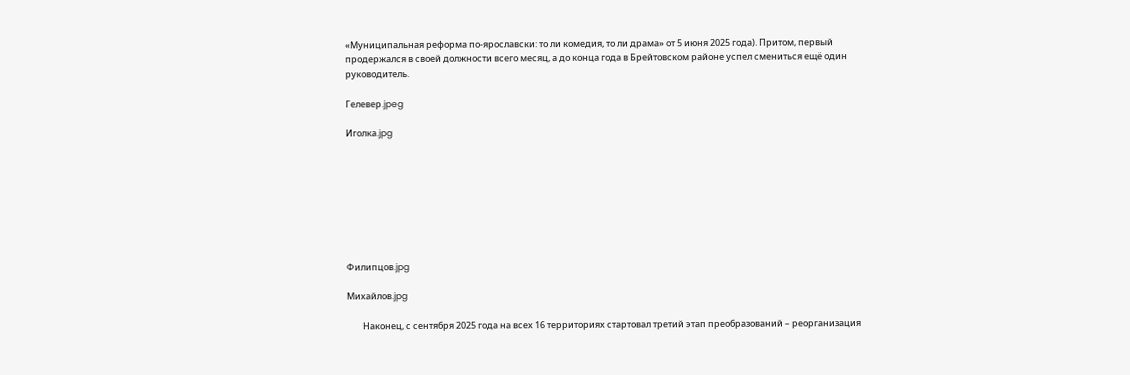«Муниципальная реформа по-ярославски: то ли комедия, то ли драма» от 5 июня 2025 года). Притом, первый продержался в своей должности всего месяц, а до конца года в Брейтовском районе успел смениться ещё один руководитель.

Гелевер.jpeg

Иголка.jpg








Филипцов.jpg

Михайлов.jpg

        Наконец, с сентября 2025 года на всех 16 территориях стартовал третий этап преобразований – реорганизация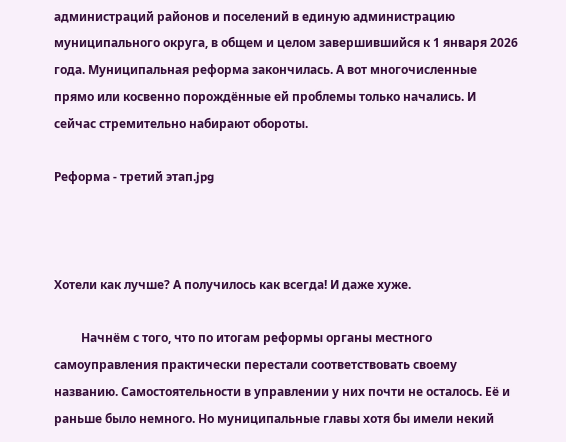администраций районов и поселений в единую администрацию муниципального округа, в общем и целом завершившийся к 1 января 2026 года. Муниципальная реформа закончилась. А вот многочисленные прямо или косвенно порождённые ей проблемы только начались. И сейчас стремительно набирают обороты.

Реформа - третий этап.jpg



Хотели как лучше? А получилось как всегда! И даже хуже.

         Начнём с того, что по итогам реформы органы местного самоуправления практически перестали соответствовать своему названию. Самостоятельности в управлении у них почти не осталось. Её и раньше было немного. Но муниципальные главы хотя бы имели некий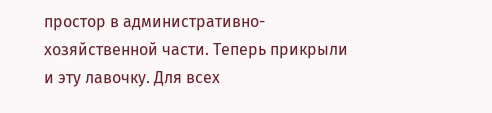простор в административно-хозяйственной части. Теперь прикрыли и эту лавочку. Для всех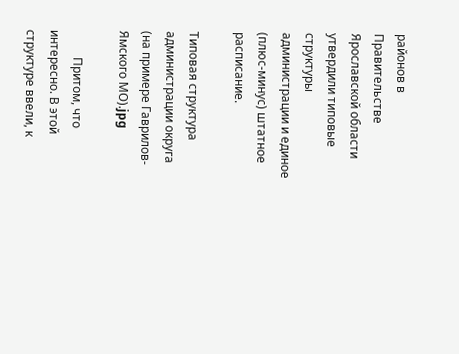районов в Правительстве Ярославской области утвердили типовые структуры администрации и единое (плюс-минус) штатное расписание.

Типовая структура администрации округа (на примере Гаврилов-Ямского МО).jpg

         Притом, что интересно. В этой структуре ввели, к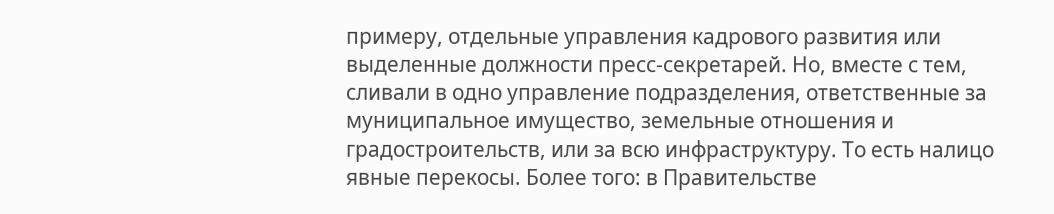примеру, отдельные управления кадрового развития или выделенные должности пресс-секретарей. Но, вместе с тем, сливали в одно управление подразделения, ответственные за муниципальное имущество, земельные отношения и градостроительств, или за всю инфраструктуру. То есть налицо явные перекосы. Более того: в Правительстве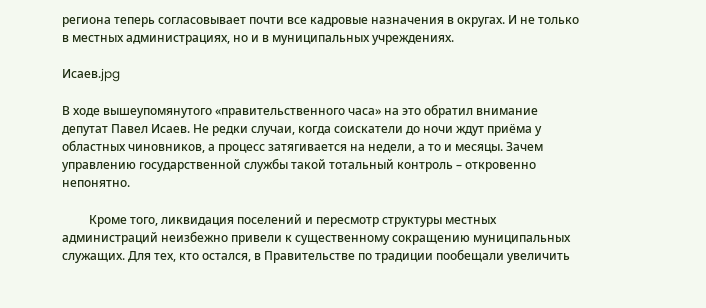региона теперь согласовывает почти все кадровые назначения в округах. И не только в местных администрациях, но и в муниципальных учреждениях.

Исаев.jpg

В ходе вышеупомянутого «правительственного часа» на это обратил внимание депутат Павел Исаев. Не редки случаи, когда соискатели до ночи ждут приёма у областных чиновников, а процесс затягивается на недели, а то и месяцы. Зачем управлению государственной службы такой тотальный контроль – откровенно непонятно.

         Кроме того, ликвидация поселений и пересмотр структуры местных администраций неизбежно привели к существенному сокращению муниципальных служащих. Для тех, кто остался, в Правительстве по традиции пообещали увеличить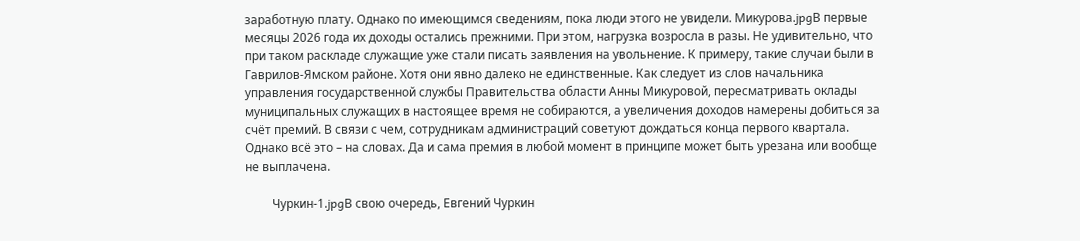заработную плату. Однако по имеющимся сведениям, пока люди этого не увидели. Микурова.jpgВ первые месяцы 2026 года их доходы остались прежними. При этом, нагрузка возросла в разы. Не удивительно, что при таком раскладе служащие уже стали писать заявления на увольнение. К примеру, такие случаи были в Гаврилов-Ямском районе. Хотя они явно далеко не единственные. Как следует из слов начальника управления государственной службы Правительства области Анны Микуровой, пересматривать оклады муниципальных служащих в настоящее время не собираются, а увеличения доходов намерены добиться за счёт премий. В связи с чем, сотрудникам администраций советуют дождаться конца первого квартала. Однако всё это – на словах. Да и сама премия в любой момент в принципе может быть урезана или вообще не выплачена.

         Чуркин-1.jpgВ свою очередь, Евгений Чуркин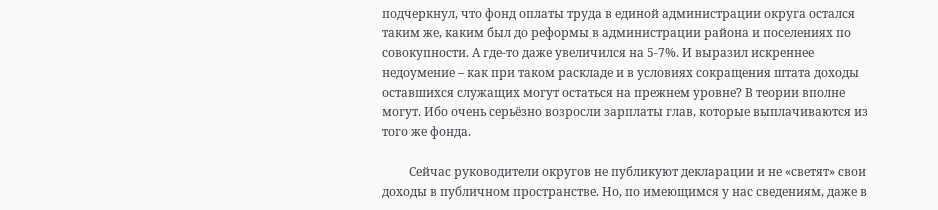подчеркнул, что фонд оплаты труда в единой администрации округа остался таким же, каким был до реформы в администрации района и поселениях по совокупности. А где-то даже увеличился на 5-7%. И выразил искреннее недоумение – как при таком раскладе и в условиях сокращения штата доходы оставшихся служащих могут остаться на прежнем уровне? В теории вполне могут. Ибо очень серьёзно возросли зарплаты глав, которые выплачиваются из того же фонда.

         Сейчас руководители округов не публикуют декларации и не «светят» свои доходы в публичном пространстве. Но, по имеющимся у нас сведениям, даже в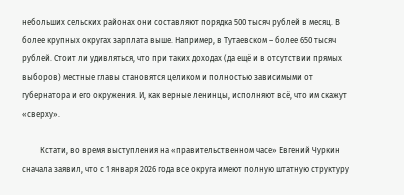небольших сельских районах они составляют порядка 500 тысяч рублей в месяц. В более крупных округах зарплата выше. Например, в Тутаевском – более 650 тысяч рублей. Стоит ли удивляться, что при таких доходах (да ещё и в отсутствии прямых выборов) местные главы становятся целиком и полностью зависимыми от губернатора и его окружения. И, как верные ленинцы, исполняют всё, что им скажут «сверху».

         Кстати, во время выступления на «правительственном часе» Евгений Чуркин сначала заявил, что с 1 января 2026 года все округа имеют полную штатную структуру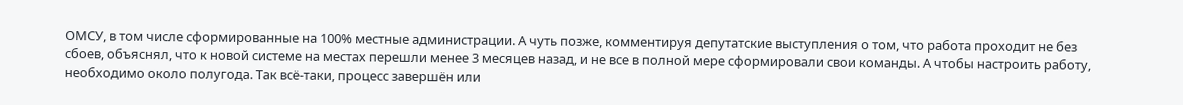ОМСУ, в том числе сформированные на 100% местные администрации. А чуть позже, комментируя депутатские выступления о том, что работа проходит не без сбоев, объяснял, что к новой системе на местах перешли менее 3 месяцев назад, и не все в полной мере сформировали свои команды. А чтобы настроить работу, необходимо около полугода. Так всё-таки, процесс завершён или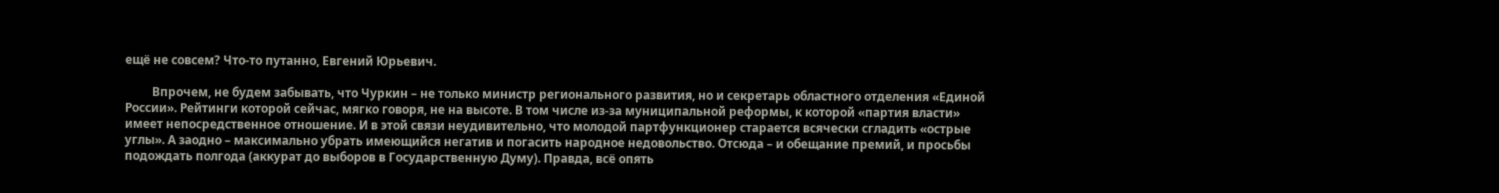ещё не совсем? Что-то путанно, Евгений Юрьевич.

         Впрочем, не будем забывать, что Чуркин – не только министр регионального развития, но и секретарь областного отделения «Единой России». Рейтинги которой сейчас, мягко говоря, не на высоте. В том числе из-за муниципальной реформы, к которой «партия власти» имеет непосредственное отношение. И в этой связи неудивительно, что молодой партфункционер старается всячески сгладить «острые углы». А заодно – максимально убрать имеющийся негатив и погасить народное недовольство. Отсюда – и обещание премий, и просьбы подождать полгода (аккурат до выборов в Государственную Думу). Правда, всё опять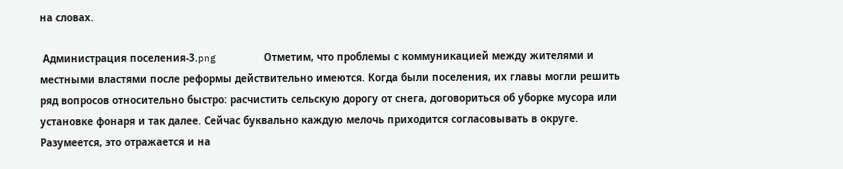на словах.

 Администрация поселения-3.png        Отметим, что проблемы с коммуникацией между жителями и местными властями после реформы действительно имеются. Когда были поселения, их главы могли решить ряд вопросов относительно быстро: расчистить сельскую дорогу от снега, договориться об уборке мусора или установке фонаря и так далее. Сейчас буквально каждую мелочь приходится согласовывать в округе. Разумеется, это отражается и на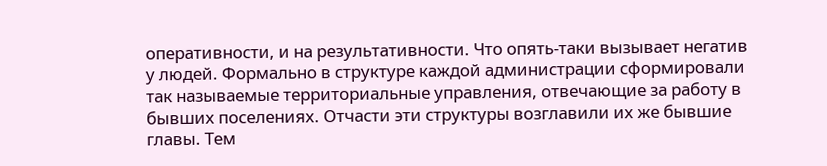оперативности, и на результативности. Что опять-таки вызывает негатив у людей. Формально в структуре каждой администрации сформировали так называемые территориальные управления, отвечающие за работу в бывших поселениях. Отчасти эти структуры возглавили их же бывшие главы. Тем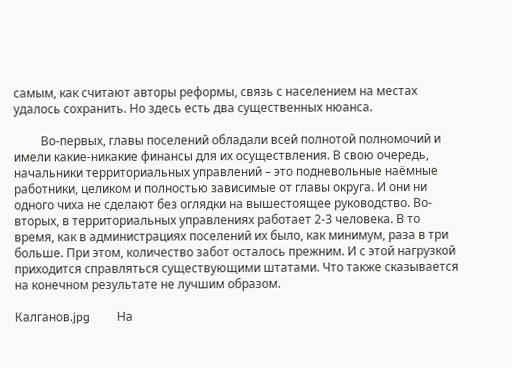самым, как считают авторы реформы, связь с населением на местах удалось сохранить. Но здесь есть два существенных нюанса.

         Во-первых, главы поселений обладали всей полнотой полномочий и имели какие-никакие финансы для их осуществления. В свою очередь, начальники территориальных управлений – это подневольные наёмные работники, целиком и полностью зависимые от главы округа. И они ни одного чиха не сделают без оглядки на вышестоящее руководство. Во-вторых, в территориальных управлениях работает 2-3 человека. В то время, как в администрациях поселений их было, как минимум, раза в три больше. При этом, количество забот осталось прежним. И с этой нагрузкой приходится справляться существующими штатами. Что также сказывается на конечном результате не лучшим образом.

Калганов.jpg         На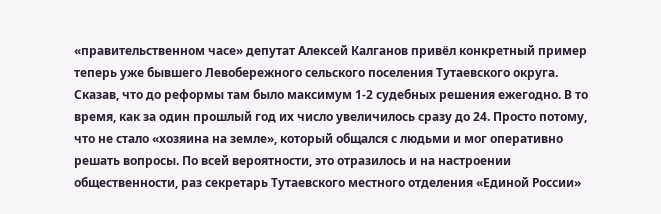«правительственном часе» депутат Алексей Калганов привёл конкретный пример теперь уже бывшего Левобережного сельского поселения Тутаевского округа. Сказав, что до реформы там было максимум 1-2 судебных решения ежегодно. В то время, как за один прошлый год их число увеличилось сразу до 24. Просто потому, что не стало «хозяина на земле», который общался с людьми и мог оперативно решать вопросы. По всей вероятности, это отразилось и на настроении общественности, раз секретарь Тутаевского местного отделения «Единой России»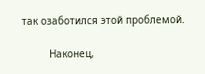так озаботился этой проблемой.

         Наконец,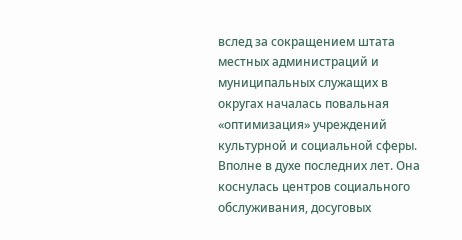вслед за сокращением штата местных администраций и муниципальных служащих в округах началась повальная «оптимизация» учреждений культурной и социальной сферы. Вполне в духе последних лет. Она коснулась центров социального обслуживания, досуговых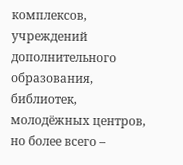комплексов, учреждений дополнительного образования, библиотек, молодёжных центров, но более всего –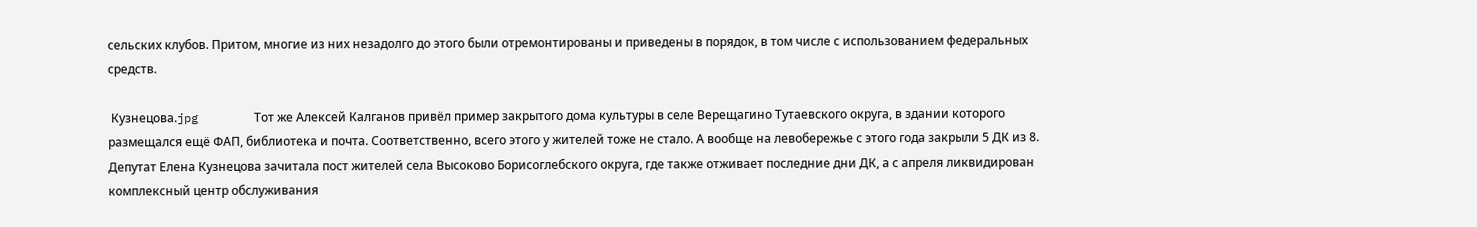сельских клубов. Притом, многие из них незадолго до этого были отремонтированы и приведены в порядок, в том числе с использованием федеральных средств.

 Кузнецова.jpg        Тот же Алексей Калганов привёл пример закрытого дома культуры в селе Верещагино Тутаевского округа, в здании которого размещался ещё ФАП, библиотека и почта. Соответственно, всего этого у жителей тоже не стало. А вообще на левобережье с этого года закрыли 5 ДК из 8. Депутат Елена Кузнецова зачитала пост жителей села Высоково Борисоглебского округа, где также отживает последние дни ДК, а с апреля ликвидирован комплексный центр обслуживания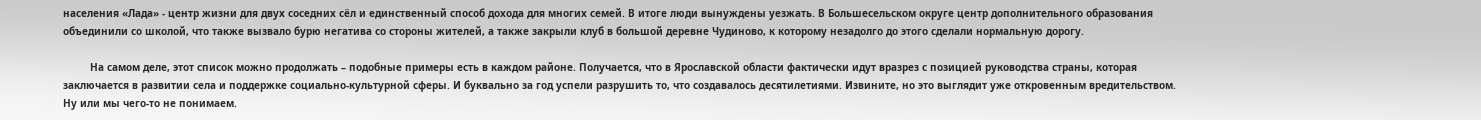населения «Лада» - центр жизни для двух соседних сёл и единственный способ дохода для многих семей. В итоге люди вынуждены уезжать. В Большесельском округе центр дополнительного образования объединили со школой, что также вызвало бурю негатива со стороны жителей, а также закрыли клуб в большой деревне Чудиново, к которому незадолго до этого сделали нормальную дорогу.

         На самом деле, этот список можно продолжать – подобные примеры есть в каждом районе. Получается, что в Ярославской области фактически идут вразрез с позицией руководства страны, которая заключается в развитии села и поддержке социально-культурной сферы. И буквально за год успели разрушить то, что создавалось десятилетиями. Извините, но это выглядит уже откровенным вредительством. Ну или мы чего-то не понимаем.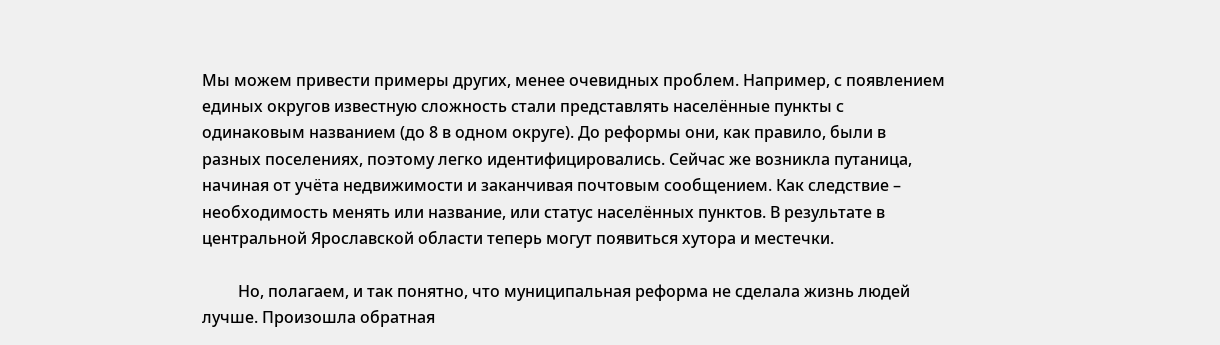Мы можем привести примеры других, менее очевидных проблем. Например, с появлением единых округов известную сложность стали представлять населённые пункты с одинаковым названием (до 8 в одном округе). До реформы они, как правило, были в разных поселениях, поэтому легко идентифицировались. Сейчас же возникла путаница, начиная от учёта недвижимости и заканчивая почтовым сообщением. Как следствие – необходимость менять или название, или статус населённых пунктов. В результате в центральной Ярославской области теперь могут появиться хутора и местечки.

         Но, полагаем, и так понятно, что муниципальная реформа не сделала жизнь людей лучше. Произошла обратная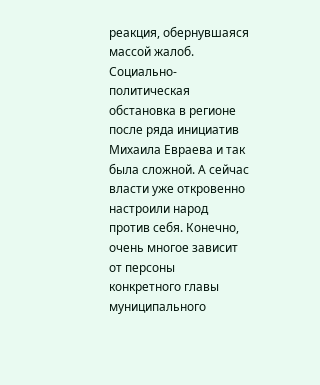реакция, обернувшаяся массой жалоб. Социально-политическая обстановка в регионе после ряда инициатив Михаила Евраева и так была сложной. А сейчас власти уже откровенно настроили народ против себя. Конечно, очень многое зависит от персоны конкретного главы муниципального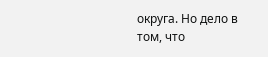округа. Но дело в том, что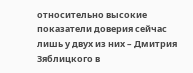относительно высокие показатели доверия сейчас лишь у двух из них – Дмитрия Зяблицкого в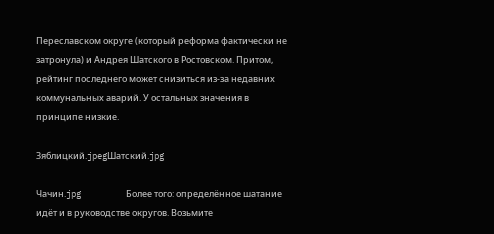Переславском округе (который реформа фактически не затронула) и Андрея Шатского в Ростовском. Притом, рейтинг последнего может снизиться из-за недавних коммунальных аварий. У остальных значения в принципе низкие.

Зяблицкий.jpegШатский.jpg

Чачин.jpg         Более того: определённое шатание идёт и в руководстве округов. Возьмите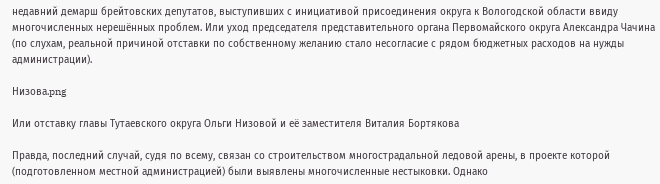недавний демарш брейтовских депутатов, выступивших с инициативой присоединения округа к Вологодской области ввиду многочисленных нерешённых проблем. Или уход председателя представительного органа Первомайского округа Александра Чачина (по слухам, реальной причиной отставки по собственному желанию стало несогласие с рядом бюджетных расходов на нужды администрации).

Низова.png

Или отставку главы Тутаевского округа Ольги Низовой и её заместителя Виталия Бортякова

Правда, последний случай, судя по всему, связан со строительством многострадальной ледовой арены, в проекте которой (подготовленном местной администрацией) были выявлены многочисленные нестыковки. Однако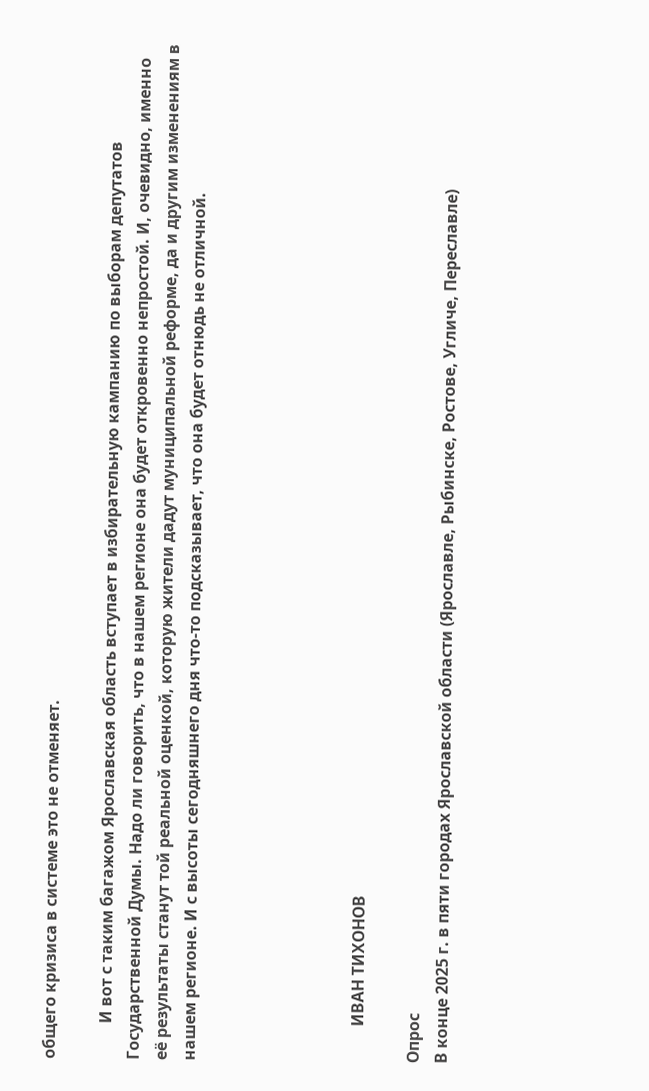общего кризиса в системе это не отменяет.

         И вот с таким багажом Ярославская область вступает в избирательную кампанию по выборам депутатов Государственной Думы. Надо ли говорить, что в нашем регионе она будет откровенно непростой. И, очевидно, именно её результаты станут той реальной оценкой, которую жители дадут муниципальной реформе, да и другим изменениям в нашем регионе. И с высоты сегодняшнего дня что-то подсказывает, что она будет отнюдь не отличной.





         ИВАН ТИХОНОВ

Опрос
В конце 2025 г. в пяти городах Ярославской области (Ярославле, Рыбинске, Ростове, Угличе, Переславле)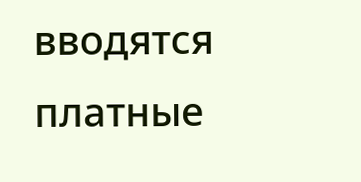вводятся платные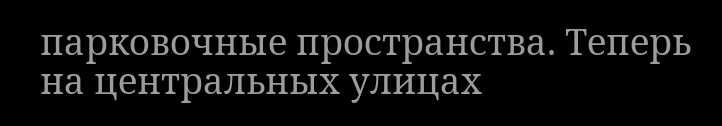парковочные пространства. Теперь на центральных улицах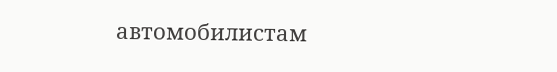автомобилистам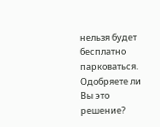нельзя будет бесплатно парковаться. Одобряете ли Вы это решение?